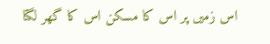اس زمیں پر اس کا مسکن اس کا گھر لگتا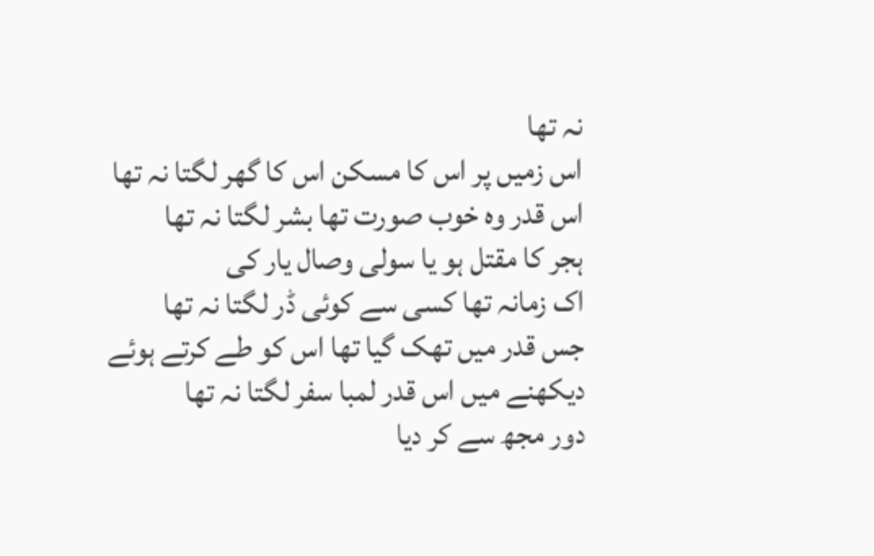نہ تھا
اس زمیں پر اس کا مسکن اس کا گھر لگتا نہ تھا
اس قدر وہ خوب صورت تھا بشر لگتا نہ تھا
ہجر کا مقتل ہو یا سولی وصال یار کی
اک زمانہ تھا کسی سے کوئی ڈر لگتا نہ تھا
جس قدر میں تھک گیا تھا اس کو طے کرتے ہوئے
دیکھنے میں اس قدر لمبا سفر لگتا نہ تھا
دور مجھ سے کر دیا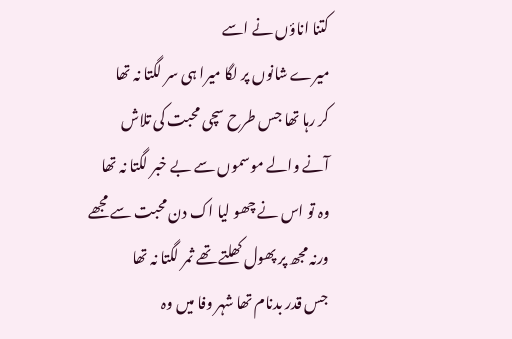کتنا اناؤں نے اسے
میرے شانوں پر لگا میرا ہی سر لگتا نہ تھا
کر رہا تھا جس طرح سچی محبت کی تلاش
آنے والے موسموں سے بے خبر لگتا نہ تھا
وہ تو اس نے چھو لیا اک دن محبت سے مجھے
ورنہ مجھ پر پھول کھلتے تھے ثمر لگتا نہ تھا
جس قدر بدنام تھا شہر وفا میں وہ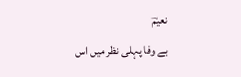نعیمؔ
بے وفا پہلی نظر میں اس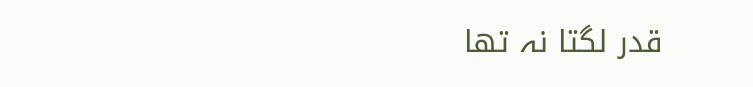قدر لگتا نہ تھا